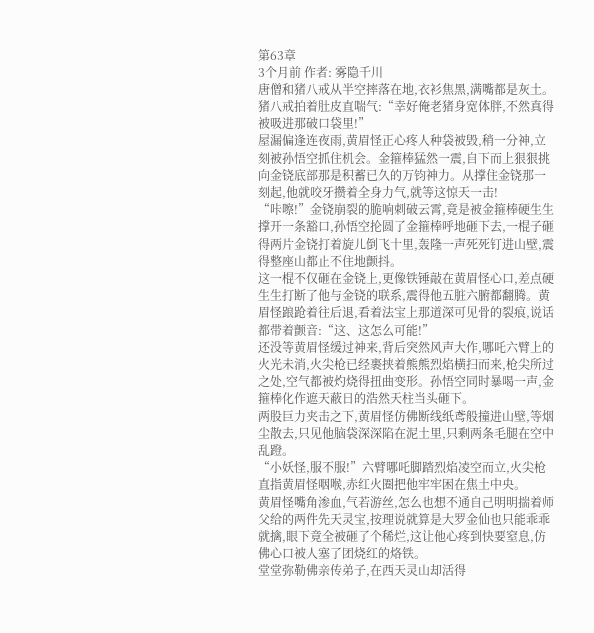第63章
3个月前 作者: 雾隐千川
唐僧和猪八戒从半空摔落在地,衣衫焦黑,满嘴都是灰土。猪八戒拍着肚皮直喘气:“幸好俺老猪身宽体胖,不然真得被吸进那破口袋里!”
屋漏偏逢连夜雨,黄眉怪正心疼人种袋被毁,稍一分神,立刻被孙悟空抓住机会。金箍棒猛然一震,自下而上狠狠挑向金铙底部那是积蓄已久的万钧神力。从撑住金铙那一刻起,他就咬牙攒着全身力气,就等这惊天一击!
“咔嚓!”金铙崩裂的脆响刺破云霄,竟是被金箍棒硬生生撑开一条豁口,孙悟空抡圆了金箍棒呼地砸下去,一棍子砸得两片金铙打着旋儿倒飞十里,轰隆一声死死钉进山壁,震得整座山都止不住地颤抖。
这一棍不仅砸在金铙上,更像铁锤敲在黄眉怪心口,差点硬生生打断了他与金铙的联系,震得他五脏六腑都翻腾。黄眉怪踉跄着往后退,看着法宝上那道深可见骨的裂痕,说话都带着颤音:“这、这怎么可能!”
还没等黄眉怪缓过神来,背后突然风声大作,哪吒六臂上的火光未消,火尖枪已经裹挟着熊熊烈焰横扫而来,枪尖所过之处,空气都被灼烧得扭曲变形。孙悟空同时暴喝一声,金箍棒化作遮天蔽日的浩然天柱当头砸下。
两股巨力夹击之下,黄眉怪仿佛断线纸鸢般撞进山壁,等烟尘散去,只见他脑袋深深陷在泥土里,只剩两条毛腿在空中乱蹬。
“小妖怪,服不服!”六臂哪吒脚踏烈焰凌空而立,火尖枪直指黄眉怪咽喉,赤红火圈把他牢牢困在焦土中央。
黄眉怪嘴角渗血,气若游丝,怎么也想不通自己明明揣着师父给的两件先天灵宝,按理说就算是大罗金仙也只能乖乖就擒,眼下竟全被砸了个稀烂,这让他心疼到快要窒息,仿佛心口被人塞了团烧红的烙铁。
堂堂弥勒佛亲传弟子,在西天灵山却活得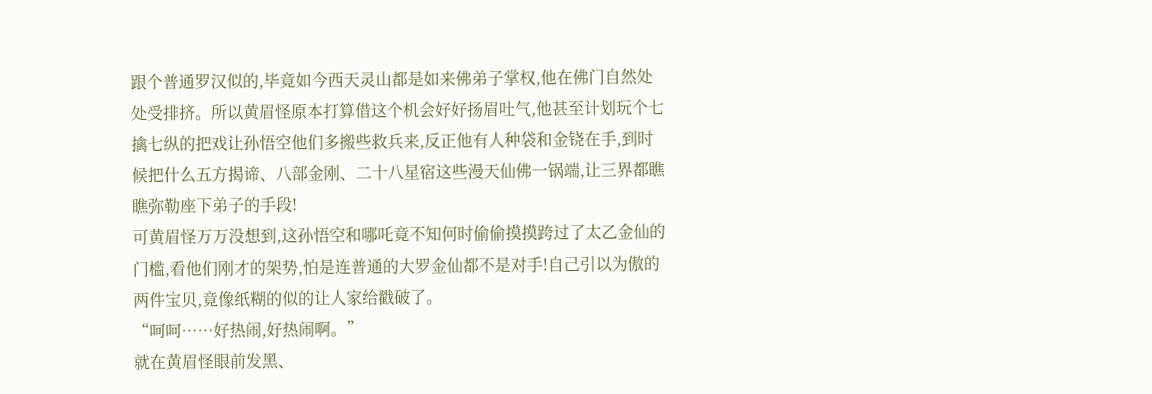跟个普通罗汉似的,毕竟如今西天灵山都是如来佛弟子掌权,他在佛门自然处处受排挤。所以黄眉怪原本打算借这个机会好好扬眉吐气,他甚至计划玩个七擒七纵的把戏让孙悟空他们多搬些救兵来,反正他有人种袋和金铙在手,到时候把什么五方揭谛、八部金刚、二十八星宿这些漫天仙佛一锅端,让三界都瞧瞧弥勒座下弟子的手段!
可黄眉怪万万没想到,这孙悟空和哪吒竟不知何时偷偷摸摸跨过了太乙金仙的门槛,看他们刚才的架势,怕是连普通的大罗金仙都不是对手!自己引以为傲的两件宝贝,竟像纸糊的似的让人家给戳破了。
“呵呵……好热闹,好热闹啊。”
就在黄眉怪眼前发黑、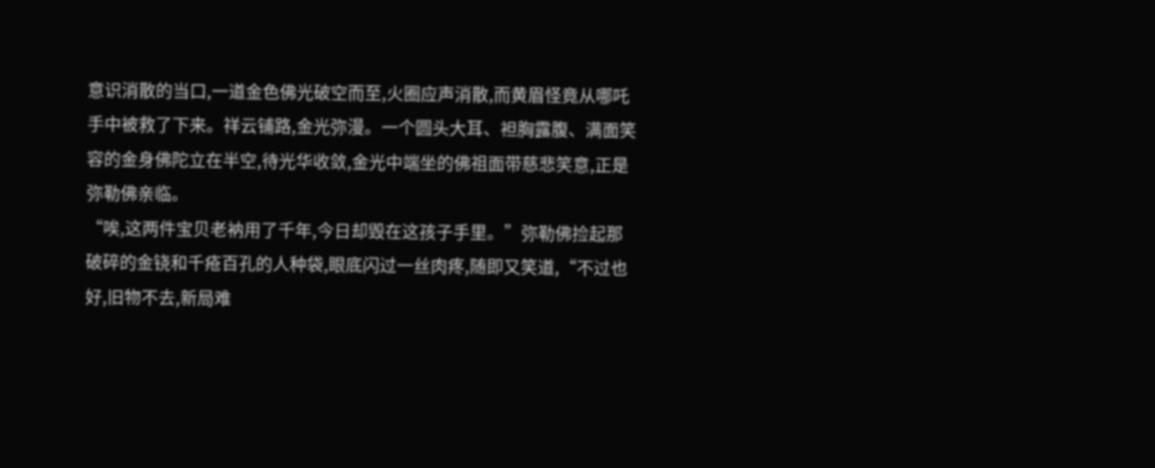意识消散的当口,一道金色佛光破空而至,火圈应声消散,而黄眉怪竟从哪吒手中被救了下来。祥云铺路,金光弥漫。一个圆头大耳、袒胸露腹、满面笑容的金身佛陀立在半空,待光华收敛,金光中端坐的佛祖面带慈悲笑意,正是弥勒佛亲临。
“唉,这两件宝贝老衲用了千年,今日却毁在这孩子手里。”弥勒佛捡起那破碎的金铙和千疮百孔的人种袋,眼底闪过一丝肉疼,随即又笑道,“不过也好,旧物不去,新局难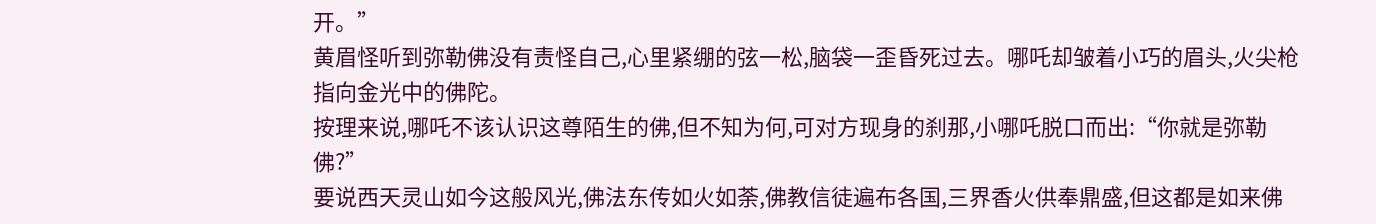开。”
黄眉怪听到弥勒佛没有责怪自己,心里紧绷的弦一松,脑袋一歪昏死过去。哪吒却皱着小巧的眉头,火尖枪指向金光中的佛陀。
按理来说,哪吒不该认识这尊陌生的佛,但不知为何,可对方现身的刹那,小哪吒脱口而出:“你就是弥勒佛?”
要说西天灵山如今这般风光,佛法东传如火如荼,佛教信徒遍布各国,三界香火供奉鼎盛,但这都是如来佛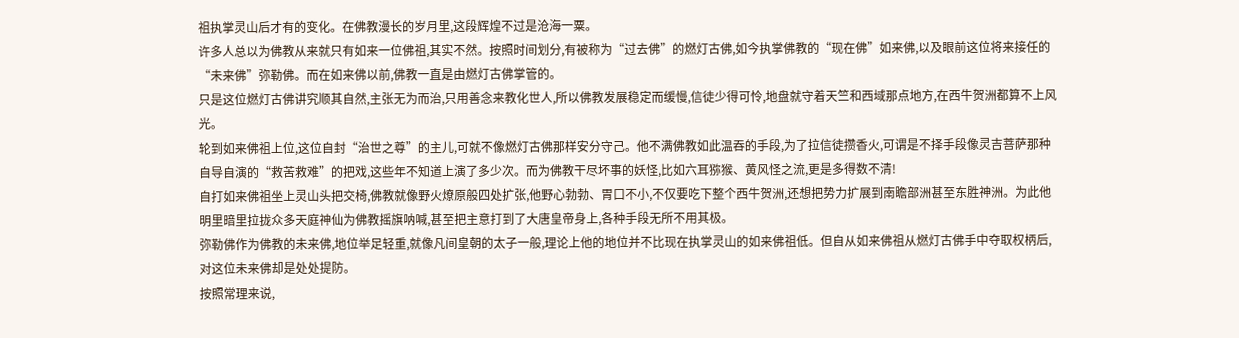祖执掌灵山后才有的变化。在佛教漫长的岁月里,这段辉煌不过是沧海一粟。
许多人总以为佛教从来就只有如来一位佛祖,其实不然。按照时间划分,有被称为“过去佛”的燃灯古佛,如今执掌佛教的“现在佛”如来佛,以及眼前这位将来接任的“未来佛”弥勒佛。而在如来佛以前,佛教一直是由燃灯古佛掌管的。
只是这位燃灯古佛讲究顺其自然,主张无为而治,只用善念来教化世人,所以佛教发展稳定而缓慢,信徒少得可怜,地盘就守着天竺和西域那点地方,在西牛贺洲都算不上风光。
轮到如来佛祖上位,这位自封“治世之尊”的主儿,可就不像燃灯古佛那样安分守己。他不满佛教如此温吞的手段,为了拉信徒攒香火,可谓是不择手段像灵吉菩萨那种自导自演的“救苦救难”的把戏,这些年不知道上演了多少次。而为佛教干尽坏事的妖怪,比如六耳猕猴、黄风怪之流,更是多得数不清!
自打如来佛祖坐上灵山头把交椅,佛教就像野火燎原般四处扩张,他野心勃勃、胃口不小,不仅要吃下整个西牛贺洲,还想把势力扩展到南瞻部洲甚至东胜神洲。为此他明里暗里拉拢众多天庭神仙为佛教摇旗呐喊,甚至把主意打到了大唐皇帝身上,各种手段无所不用其极。
弥勒佛作为佛教的未来佛,地位举足轻重,就像凡间皇朝的太子一般,理论上他的地位并不比现在执掌灵山的如来佛祖低。但自从如来佛祖从燃灯古佛手中夺取权柄后,对这位未来佛却是处处提防。
按照常理来说,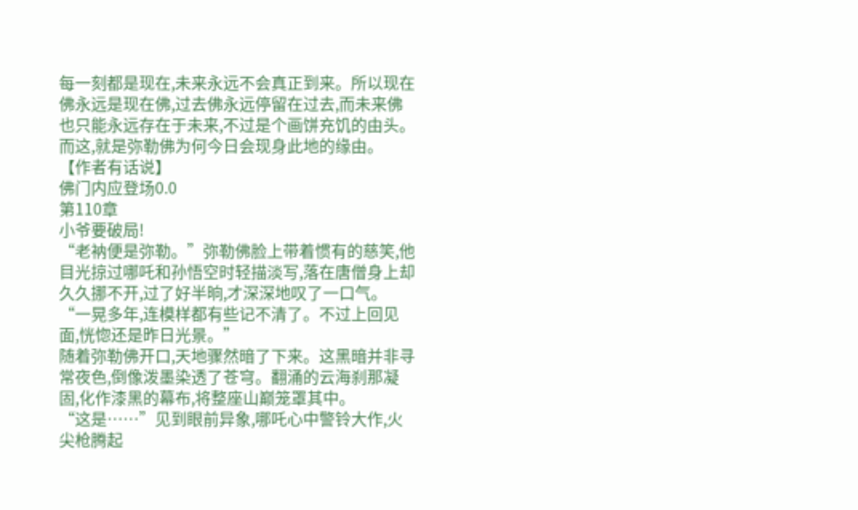每一刻都是现在,未来永远不会真正到来。所以现在佛永远是现在佛,过去佛永远停留在过去,而未来佛也只能永远存在于未来,不过是个画饼充饥的由头。
而这,就是弥勒佛为何今日会现身此地的缘由。
【作者有话说】
佛门内应登场0.0
第110章
小爷要破局!
“老衲便是弥勒。”弥勒佛脸上带着惯有的慈笑,他目光掠过哪吒和孙悟空时轻描淡写,落在唐僧身上却久久挪不开,过了好半晌,才深深地叹了一口气。
“一晃多年,连模样都有些记不清了。不过上回见面,恍惚还是昨日光景。”
随着弥勒佛开口,天地骤然暗了下来。这黑暗并非寻常夜色,倒像泼墨染透了苍穹。翻涌的云海刹那凝固,化作漆黑的幕布,将整座山巅笼罩其中。
“这是……”见到眼前异象,哪吒心中警铃大作,火尖枪腾起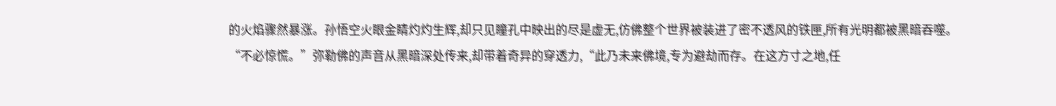的火焰骤然暴涨。孙悟空火眼金睛灼灼生辉,却只见瞳孔中映出的尽是虚无,仿佛整个世界被装进了密不透风的铁匣,所有光明都被黑暗吞噬。
“不必惊慌。”弥勒佛的声音从黑暗深处传来,却带着奇异的穿透力,“此乃未来佛境,专为避劫而存。在这方寸之地,任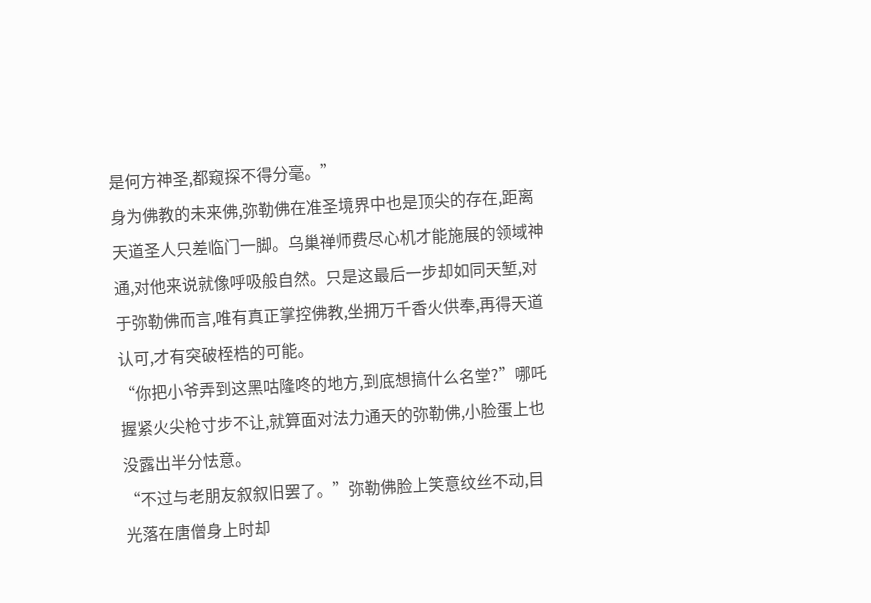是何方神圣,都窥探不得分毫。”
身为佛教的未来佛,弥勒佛在准圣境界中也是顶尖的存在,距离天道圣人只差临门一脚。乌巢禅师费尽心机才能施展的领域神通,对他来说就像呼吸般自然。只是这最后一步却如同天堑,对于弥勒佛而言,唯有真正掌控佛教,坐拥万千香火供奉,再得天道认可,才有突破桎梏的可能。
“你把小爷弄到这黑咕隆咚的地方,到底想搞什么名堂?”哪吒握紧火尖枪寸步不让,就算面对法力通天的弥勒佛,小脸蛋上也没露出半分怯意。
“不过与老朋友叙叙旧罢了。”弥勒佛脸上笑意纹丝不动,目光落在唐僧身上时却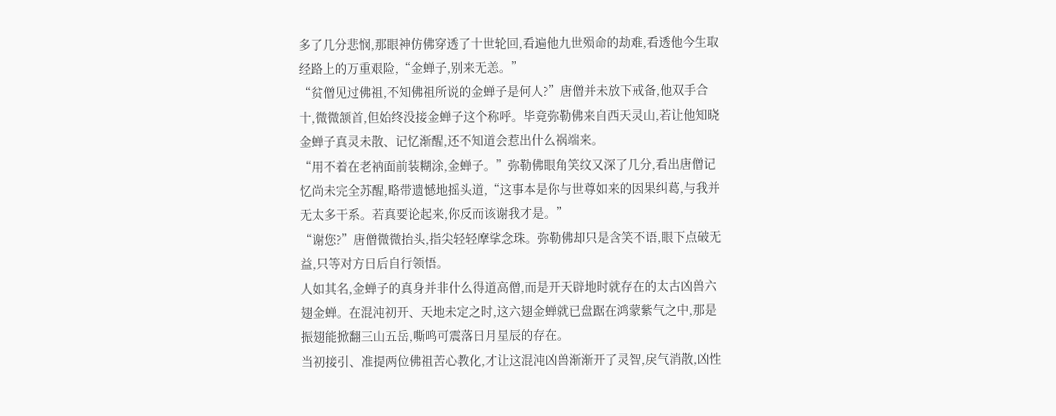多了几分悲悯,那眼神仿佛穿透了十世轮回,看遍他九世殒命的劫难,看透他今生取经路上的万重艰险,“金蝉子,别来无恙。”
“贫僧见过佛祖,不知佛祖所说的金蝉子是何人?”唐僧并未放下戒备,他双手合十,微微颔首,但始终没接金蝉子这个称呼。毕竟弥勒佛来自西天灵山,若让他知晓金蝉子真灵未散、记忆渐醒,还不知道会惹出什么祸端来。
“用不着在老衲面前装糊涂,金蝉子。”弥勒佛眼角笑纹又深了几分,看出唐僧记忆尚未完全苏醒,略带遗憾地摇头道,“这事本是你与世尊如来的因果纠葛,与我并无太多干系。若真要论起来,你反而该谢我才是。”
“谢您?”唐僧微微抬头,指尖轻轻摩挲念珠。弥勒佛却只是含笑不语,眼下点破无益,只等对方日后自行领悟。
人如其名,金蝉子的真身并非什么得道高僧,而是开天辟地时就存在的太古凶兽六翅金蝉。在混沌初开、天地未定之时,这六翅金蝉就已盘踞在鸿蒙紫气之中,那是振翅能掀翻三山五岳,嘶鸣可震落日月星辰的存在。
当初接引、准提两位佛祖苦心教化,才让这混沌凶兽渐渐开了灵智,戾气消散,凶性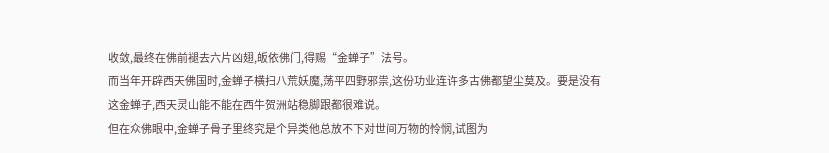收敛,最终在佛前褪去六片凶翅,皈依佛门,得赐“金蝉子”法号。
而当年开辟西天佛国时,金蝉子横扫八荒妖魔,荡平四野邪祟,这份功业连许多古佛都望尘莫及。要是没有这金蝉子,西天灵山能不能在西牛贺洲站稳脚跟都很难说。
但在众佛眼中,金蝉子骨子里终究是个异类他总放不下对世间万物的怜悯,试图为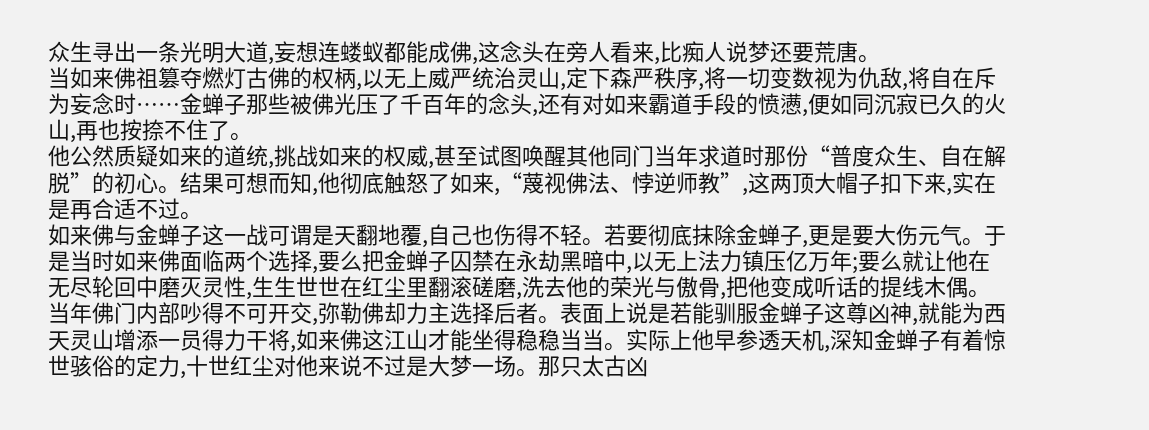众生寻出一条光明大道,妄想连蝼蚁都能成佛,这念头在旁人看来,比痴人说梦还要荒唐。
当如来佛祖篡夺燃灯古佛的权柄,以无上威严统治灵山,定下森严秩序,将一切变数视为仇敌,将自在斥为妄念时……金蝉子那些被佛光压了千百年的念头,还有对如来霸道手段的愤懑,便如同沉寂已久的火山,再也按捺不住了。
他公然质疑如来的道统,挑战如来的权威,甚至试图唤醒其他同门当年求道时那份“普度众生、自在解脱”的初心。结果可想而知,他彻底触怒了如来,“蔑视佛法、悖逆师教”,这两顶大帽子扣下来,实在是再合适不过。
如来佛与金蝉子这一战可谓是天翻地覆,自己也伤得不轻。若要彻底抹除金蝉子,更是要大伤元气。于是当时如来佛面临两个选择,要么把金蝉子囚禁在永劫黑暗中,以无上法力镇压亿万年;要么就让他在无尽轮回中磨灭灵性,生生世世在红尘里翻滚磋磨,洗去他的荣光与傲骨,把他变成听话的提线木偶。
当年佛门内部吵得不可开交,弥勒佛却力主选择后者。表面上说是若能驯服金蝉子这尊凶神,就能为西天灵山增添一员得力干将,如来佛这江山才能坐得稳稳当当。实际上他早参透天机,深知金蝉子有着惊世骇俗的定力,十世红尘对他来说不过是大梦一场。那只太古凶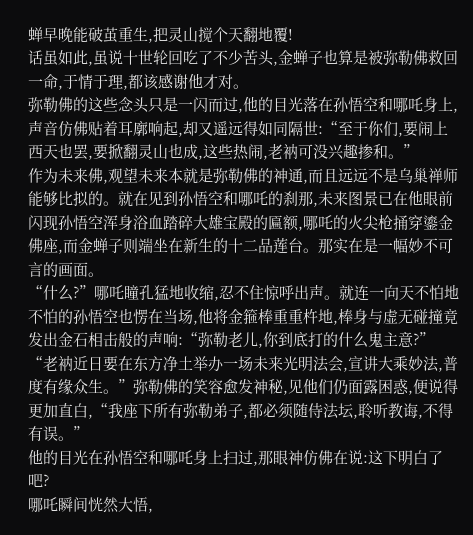蝉早晚能破茧重生,把灵山搅个天翻地覆!
话虽如此,虽说十世轮回吃了不少苦头,金蝉子也算是被弥勒佛救回一命,于情于理,都该感谢他才对。
弥勒佛的这些念头只是一闪而过,他的目光落在孙悟空和哪吒身上,声音仿佛贴着耳廓响起,却又遥远得如同隔世:“至于你们,要闹上西天也罢,要掀翻灵山也成,这些热闹,老衲可没兴趣掺和。”
作为未来佛,观望未来本就是弥勒佛的神通,而且远远不是乌巢禅师能够比拟的。就在见到孙悟空和哪吒的刹那,未来图景已在他眼前闪现孙悟空浑身浴血踏碎大雄宝殿的匾额,哪吒的火尖枪捅穿鎏金佛座,而金蝉子则端坐在新生的十二品莲台。那实在是一幅妙不可言的画面。
“什么?”哪吒瞳孔猛地收缩,忍不住惊呼出声。就连一向天不怕地不怕的孙悟空也愣在当场,他将金箍棒重重杵地,棒身与虚无碰撞竟发出金石相击般的声响:“弥勒老儿,你到底打的什么鬼主意?”
“老衲近日要在东方净土举办一场未来光明法会,宣讲大乘妙法,普度有缘众生。”弥勒佛的笑容愈发神秘,见他们仍面露困惑,便说得更加直白,“我座下所有弥勒弟子,都必须随侍法坛,聆听教诲,不得有误。”
他的目光在孙悟空和哪吒身上扫过,那眼神仿佛在说:这下明白了吧?
哪吒瞬间恍然大悟,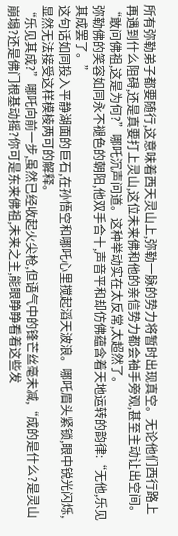所有弥勒弟子都要随行,这意味着西天灵山上,弥勒一脉的势力将暂时出现真空。无论他们西行路上再遇到什么阻碍,还是真要打上灵山,这位未来佛和他的亲信势力都会袖手旁观,甚至主动让出空间。
“敢问佛祖,这是为何?”哪吒沉声问道。这种举动实在太反常,太超然了。
弥勒佛的笑容如同永不褪色的朝阳,他双手合十,声音平和却仿佛蕴含着天地运转的韵律:“无他,乐见其成罢了。”
这句话如同投入平静湖面的巨石,在孙悟空和哪吒心里搅起滔天波浪。哪吒眉头紧锁,眼中锐光闪烁,显然无法接受这样模棱两可的解释。
“乐见其成?”哪吒向前一步,虽然已经收起火尖枪,但语气中的锋芒丝毫未减,“成的是什么?是灵山崩塌?还是佛门根基动摇?你可是东来佛祖,未来之主,能眼睁睁看着这些发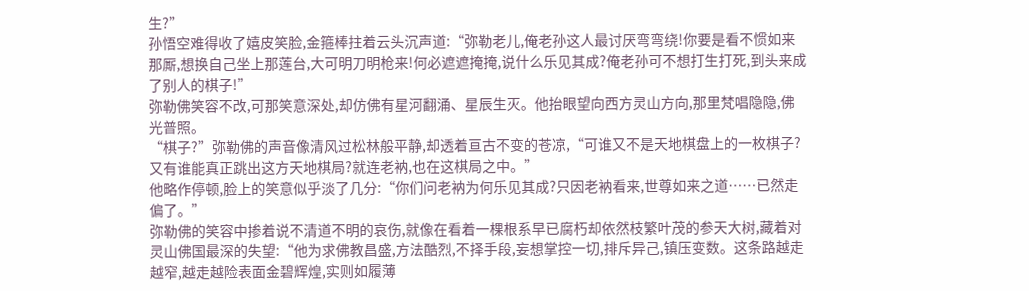生?”
孙悟空难得收了嬉皮笑脸,金箍棒拄着云头沉声道:“弥勒老儿,俺老孙这人最讨厌弯弯绕!你要是看不惯如来那厮,想换自己坐上那莲台,大可明刀明枪来!何必遮遮掩掩,说什么乐见其成?俺老孙可不想打生打死,到头来成了别人的棋子!”
弥勒佛笑容不改,可那笑意深处,却仿佛有星河翻涌、星辰生灭。他抬眼望向西方灵山方向,那里梵唱隐隐,佛光普照。
“棋子?”弥勒佛的声音像清风过松林般平静,却透着亘古不变的苍凉,“可谁又不是天地棋盘上的一枚棋子?又有谁能真正跳出这方天地棋局?就连老衲,也在这棋局之中。”
他略作停顿,脸上的笑意似乎淡了几分:“你们问老衲为何乐见其成?只因老衲看来,世尊如来之道……已然走偏了。”
弥勒佛的笑容中掺着说不清道不明的哀伤,就像在看着一棵根系早已腐朽却依然枝繁叶茂的参天大树,藏着对灵山佛国最深的失望:“他为求佛教昌盛,方法酷烈,不择手段,妄想掌控一切,排斥异己,镇压变数。这条路越走越窄,越走越险表面金碧辉煌,实则如履薄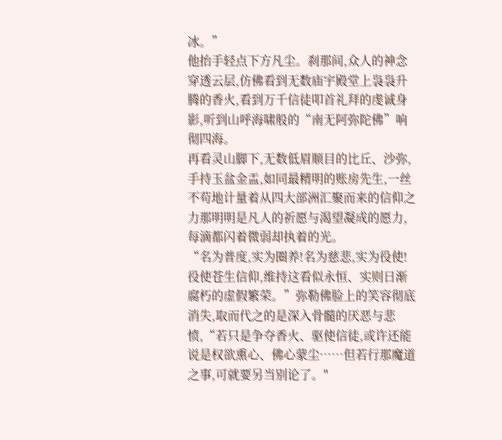冰。”
他抬手轻点下方凡尘。刹那间,众人的神念穿透云层,仿佛看到无数庙宇殿堂上袅袅升腾的香火,看到万千信徒叩首礼拜的虔诚身影,听到山呼海啸般的“南无阿弥陀佛”响彻四海。
再看灵山脚下,无数低眉顺目的比丘、沙弥,手持玉盆金盂,如同最精明的账房先生,一丝不苟地计量着从四大部洲汇聚而来的信仰之力那明明是凡人的祈愿与渴望凝成的愿力,每滴都闪着微弱却执着的光。
“名为普度,实为圈养!名为慈悲,实为役使!役使苍生信仰,维持这看似永恒、实则日渐腐朽的虚假繁荣。”弥勒佛脸上的笑容彻底消失,取而代之的是深入骨髓的厌恶与悲愤,“若只是争夺香火、驱使信徒,或许还能说是权欲熏心、佛心蒙尘……但若行那魔道之事,可就要另当别论了。"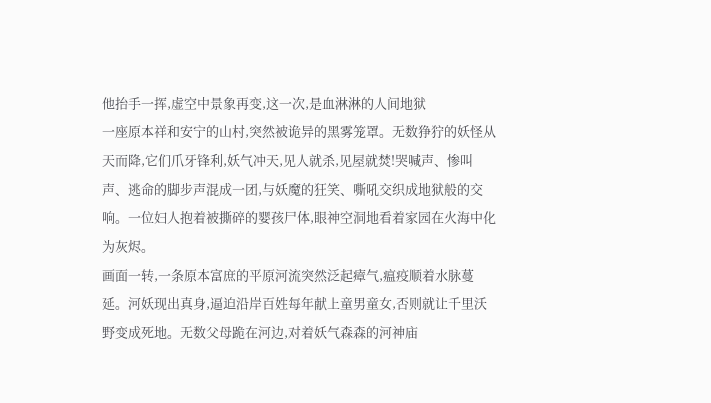他抬手一挥,虚空中景象再变,这一次,是血淋淋的人间地狱
一座原本祥和安宁的山村,突然被诡异的黑雾笼罩。无数狰狞的妖怪从天而降,它们爪牙锋利,妖气冲天,见人就杀,见屋就焚!哭喊声、惨叫声、逃命的脚步声混成一团,与妖魔的狂笑、嘶吼交织成地狱般的交响。一位妇人抱着被撕碎的婴孩尸体,眼神空洞地看着家园在火海中化为灰烬。
画面一转,一条原本富庶的平原河流突然泛起瘴气,瘟疫顺着水脉蔓延。河妖现出真身,逼迫沿岸百姓每年献上童男童女,否则就让千里沃野变成死地。无数父母跪在河边,对着妖气森森的河神庙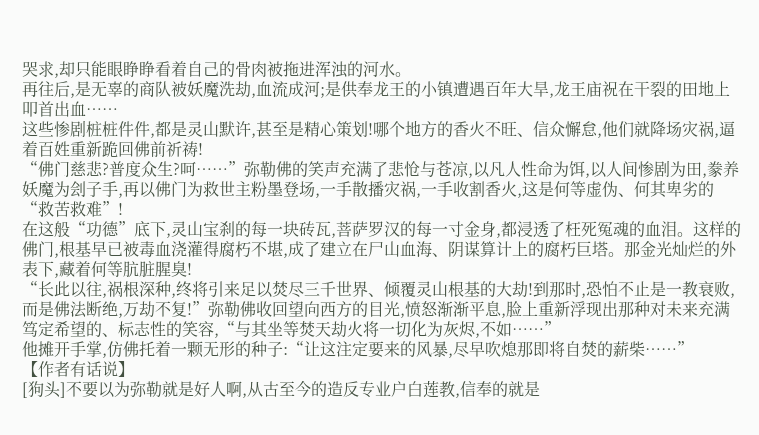哭求,却只能眼睁睁看着自己的骨肉被拖进浑浊的河水。
再往后,是无辜的商队被妖魔洗劫,血流成河;是供奉龙王的小镇遭遇百年大旱,龙王庙祝在干裂的田地上叩首出血……
这些惨剧桩桩件件,都是灵山默许,甚至是精心策划!哪个地方的香火不旺、信众懈怠,他们就降场灾祸,逼着百姓重新跪回佛前祈祷!
“佛门慈悲?普度众生?呵……”弥勒佛的笑声充满了悲怆与苍凉,以凡人性命为饵,以人间惨剧为田,豢养妖魔为刽子手,再以佛门为救世主粉墨登场,一手散播灾祸,一手收割香火,这是何等虚伪、何其卑劣的“救苦救难”!
在这般“功德”底下,灵山宝刹的每一块砖瓦,菩萨罗汉的每一寸金身,都浸透了枉死冤魂的血泪。这样的佛门,根基早已被毒血浇灌得腐朽不堪,成了建立在尸山血海、阴谋算计上的腐朽巨塔。那金光灿烂的外表下,藏着何等肮脏腥臭!
“长此以往,祸根深种,终将引来足以焚尽三千世界、倾覆灵山根基的大劫!到那时,恐怕不止是一教衰败,而是佛法断绝,万劫不复!”弥勒佛收回望向西方的目光,愤怒渐渐平息,脸上重新浮现出那种对未来充满笃定希望的、标志性的笑容,“与其坐等焚天劫火将一切化为灰烬,不如……”
他摊开手掌,仿佛托着一颗无形的种子:“让这注定要来的风暴,尽早吹熄那即将自焚的薪柴……”
【作者有话说】
[狗头]不要以为弥勒就是好人啊,从古至今的造反专业户白莲教,信奉的就是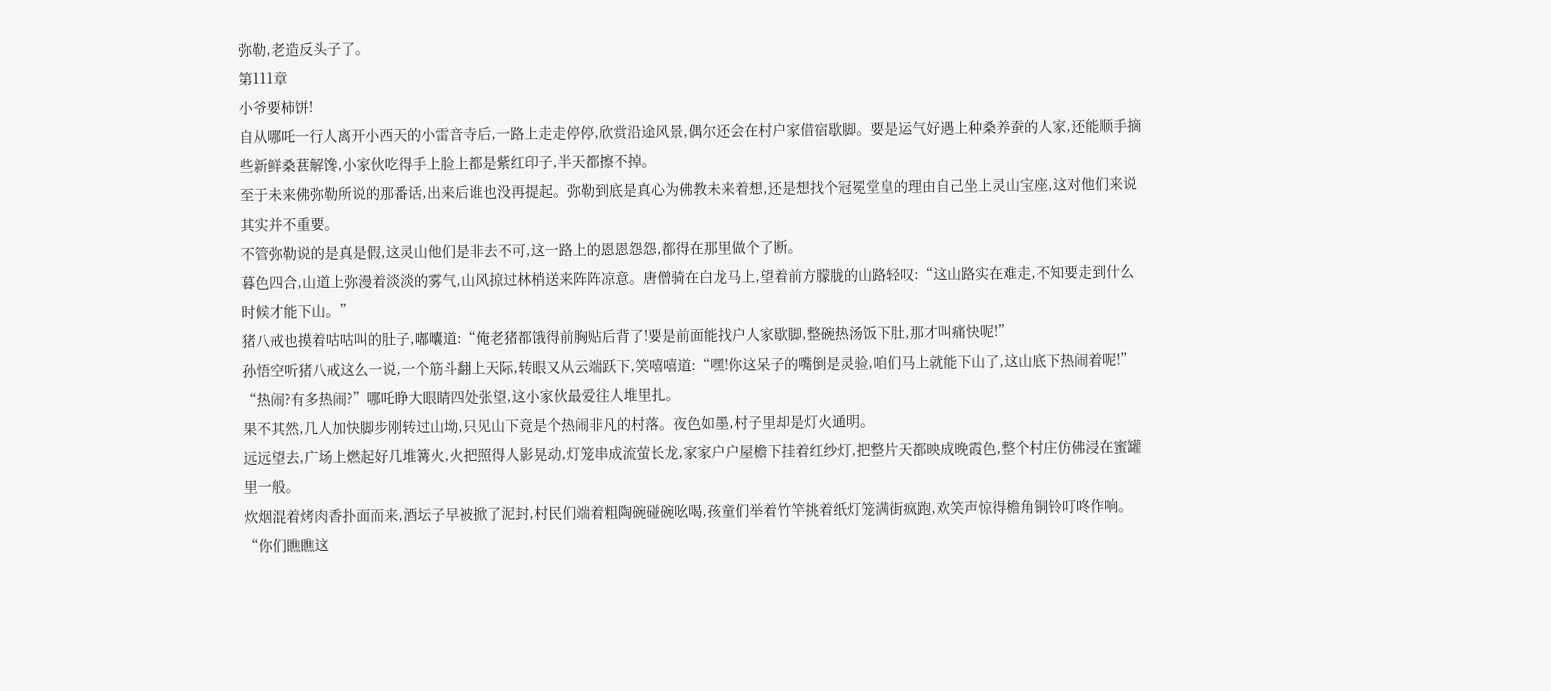弥勒,老造反头子了。
第111章
小爷要柿饼!
自从哪吒一行人离开小西天的小雷音寺后,一路上走走停停,欣赏沿途风景,偶尔还会在村户家借宿歇脚。要是运气好遇上种桑养蚕的人家,还能顺手摘些新鲜桑葚解馋,小家伙吃得手上脸上都是紫红印子,半天都擦不掉。
至于未来佛弥勒所说的那番话,出来后谁也没再提起。弥勒到底是真心为佛教未来着想,还是想找个冠冕堂皇的理由自己坐上灵山宝座,这对他们来说其实并不重要。
不管弥勒说的是真是假,这灵山他们是非去不可,这一路上的恩恩怨怨,都得在那里做个了断。
暮色四合,山道上弥漫着淡淡的雾气,山风掠过林梢送来阵阵凉意。唐僧骑在白龙马上,望着前方朦胧的山路轻叹:“这山路实在难走,不知要走到什么时候才能下山。”
猪八戒也摸着咕咕叫的肚子,嘟囔道:“俺老猪都饿得前胸贴后背了!要是前面能找户人家歇脚,整碗热汤饭下肚,那才叫痛快呢!”
孙悟空听猪八戒这么一说,一个筋斗翻上天际,转眼又从云端跃下,笑嘻嘻道:“嘿!你这呆子的嘴倒是灵验,咱们马上就能下山了,这山底下热闹着呢!”
“热闹?有多热闹?”哪吒睁大眼睛四处张望,这小家伙最爱往人堆里扎。
果不其然,几人加快脚步刚转过山坳,只见山下竟是个热闹非凡的村落。夜色如墨,村子里却是灯火通明。
远远望去,广场上燃起好几堆篝火,火把照得人影晃动,灯笼串成流萤长龙,家家户户屋檐下挂着红纱灯,把整片天都映成晚霞色,整个村庄仿佛浸在蜜罐里一般。
炊烟混着烤肉香扑面而来,酒坛子早被掀了泥封,村民们端着粗陶碗碰碗吆喝,孩童们举着竹竿挑着纸灯笼满街疯跑,欢笑声惊得檐角铜铃叮咚作响。
“你们瞧瞧这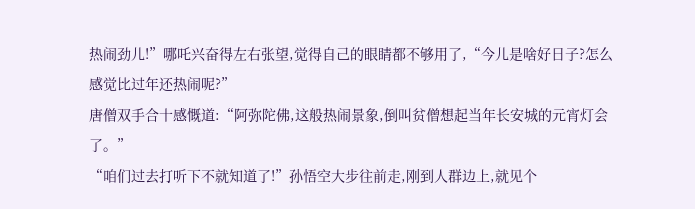热闹劲儿!”哪吒兴奋得左右张望,觉得自己的眼睛都不够用了,“今儿是啥好日子?怎么感觉比过年还热闹呢?”
唐僧双手合十感慨道:“阿弥陀佛,这般热闹景象,倒叫贫僧想起当年长安城的元宵灯会了。”
“咱们过去打听下不就知道了!”孙悟空大步往前走,刚到人群边上,就见个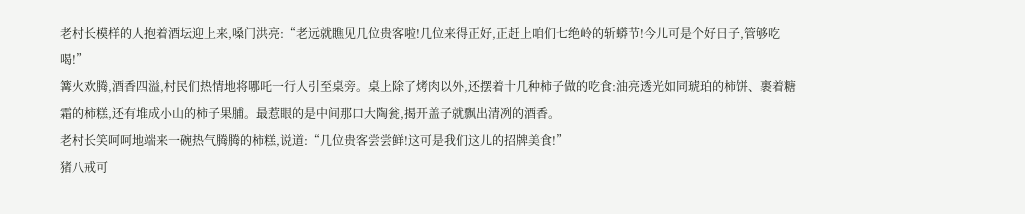老村长模样的人抱着酒坛迎上来,嗓门洪亮:“老远就瞧见几位贵客啦!几位来得正好,正赶上咱们七绝岭的斩蟒节!今儿可是个好日子,管够吃喝!”
篝火欢腾,酒香四溢,村民们热情地将哪吒一行人引至桌旁。桌上除了烤肉以外,还摆着十几种柿子做的吃食:油亮透光如同琥珀的柿饼、裹着糖霜的柿糕,还有堆成小山的柿子果脯。最惹眼的是中间那口大陶瓮,揭开盖子就飘出清冽的酒香。
老村长笑呵呵地端来一碗热气腾腾的柿糕,说道:“几位贵客尝尝鲜!这可是我们这儿的招牌美食!”
猪八戒可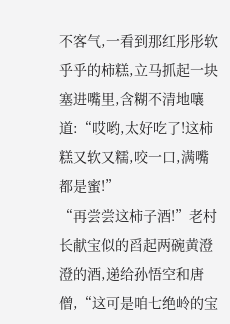不客气,一看到那红彤彤软乎乎的柿糕,立马抓起一块塞进嘴里,含糊不清地嚷道:“哎哟,太好吃了!这柿糕又软又糯,咬一口,满嘴都是蜜!”
“再尝尝这柿子酒!”老村长献宝似的舀起两碗黄澄澄的酒,递给孙悟空和唐僧,“这可是咱七绝岭的宝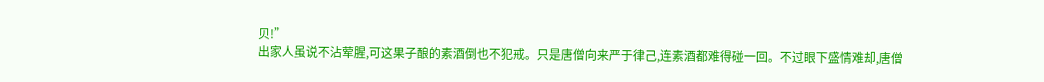贝!”
出家人虽说不沾荤腥,可这果子酿的素酒倒也不犯戒。只是唐僧向来严于律己,连素酒都难得碰一回。不过眼下盛情难却,唐僧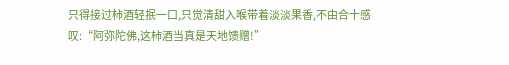只得接过柿酒轻抿一口,只觉清甜入喉带着淡淡果香,不由合十感叹:“阿弥陀佛,这柿酒当真是天地馈赠!”